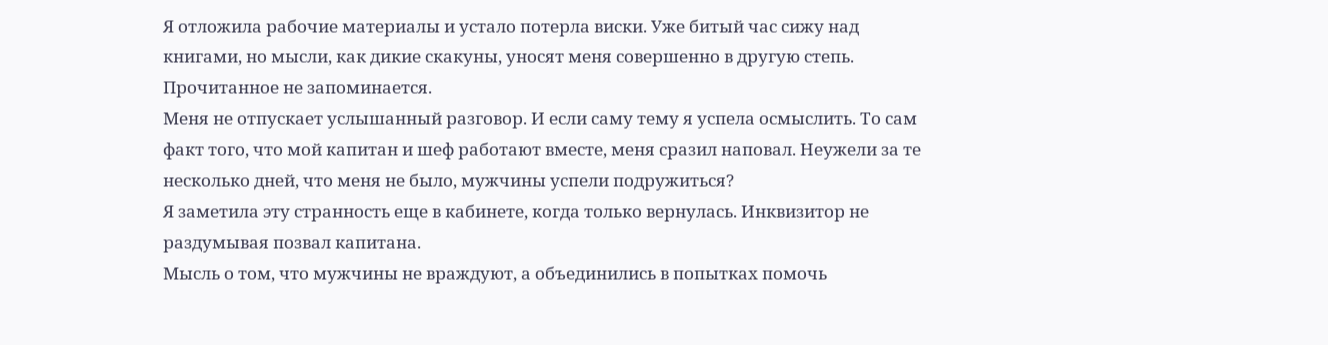Я отложила рабочие материалы и устало потерла виски. Уже битый час сижу над книгами, но мысли, как дикие скакуны, уносят меня совершенно в другую степь. Прочитанное не запоминается.
Меня не отпускает услышанный разговор. И если саму тему я успела осмыслить. То сам факт того, что мой капитан и шеф работают вместе, меня сразил наповал. Неужели за те несколько дней, что меня не было, мужчины успели подружиться?
Я заметила эту странность еще в кабинете, когда только вернулась. Инквизитор не раздумывая позвал капитана.
Мысль о том, что мужчины не враждуют, а объединились в попытках помочь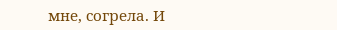мне, согрела. И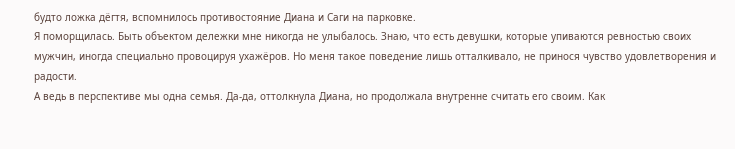будто ложка дёгтя, вспомнилось противостояние Диана и Саги на парковке.
Я поморщилась. Быть объектом дележки мне никогда не улыбалось. Знаю, что есть девушки, которые упиваются ревностью своих мужчин, иногда специально провоцируя ухажёров. Но меня такое поведение лишь отталкивало, не принося чувство удовлетворения и радости.
А ведь в перспективе мы одна семья. Да-да, оттолкнула Диана, но продолжала внутренне считать его своим. Как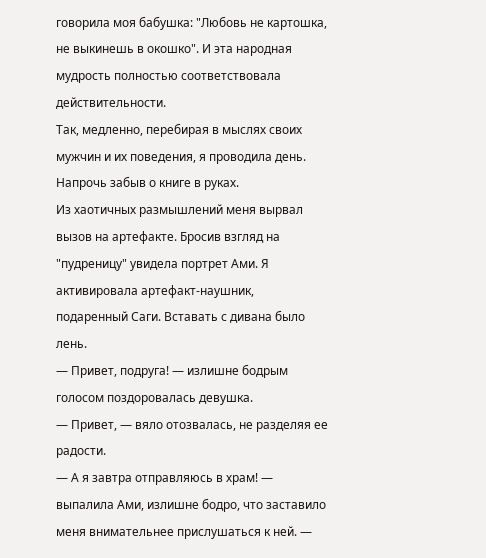говорила моя бабушка: "Любовь не картошка, не выкинешь в окошко". И эта народная мудрость полностью соответствовала действительности.
Так, медленно, перебирая в мыслях своих мужчин и их поведения, я проводила день. Напрочь забыв о книге в руках.
Из хаотичных размышлений меня вырвал вызов на артефакте. Бросив взгляд на "пудреницу" увидела портрет Ами. Я активировала артефакт-наушник, подаренный Саги. Вставать с дивана было лень.
— Привет, подруга! — излишне бодрым голосом поздоровалась девушка.
— Привет, — вяло отозвалась, не разделяя ее радости.
— А я завтра отправляюсь в храм! — выпалила Ами, излишне бодро, что заставило меня внимательнее прислушаться к ней. —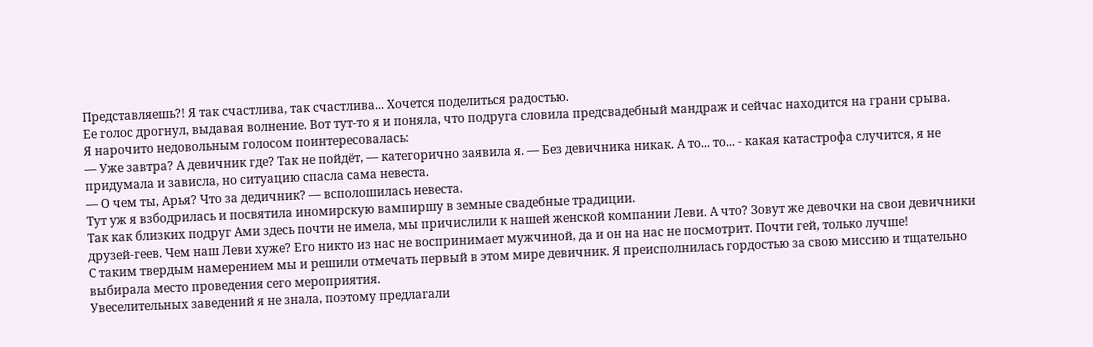Представляешь?! Я так счастлива, так счастлива... Хочется поделиться радостью.
Ее голос дрогнул, выдавая волнение. Вот тут-то я и поняла, что подруга словила предсвадебный мандраж и сейчас находится на грани срыва.
Я нарочито недовольным голосом поинтересовалась:
— Уже завтра? А девичник где? Так не пойдёт, — категорично заявила я. — Без девичника никак. А то... то... - какая катастрофа случится, я не придумала и зависла, но ситуацию спасла сама невеста.
— О чем ты, Арья? Что за дедичник? — всполошилась невеста.
Тут уж я взбодрилась и посвятила иномирскую вампиршу в земные свадебные традиции.
Так как близких подруг Ами здесь почти не имела, мы причислили к нашей женской компании Леви. А что? Зовут же девочки на свои девичники друзей-геев. Чем наш Леви хуже? Его никто из нас не воспринимает мужчиной, да и он на нас не посмотрит. Почти гей, только лучше!
С таким твердым намерением мы и решили отмечать первый в этом мире девичник. Я преисполнилась гордостью за свою миссию и тщательно выбирала место проведения сего мероприятия.
Увеселительных заведений я не знала, поэтому предлагали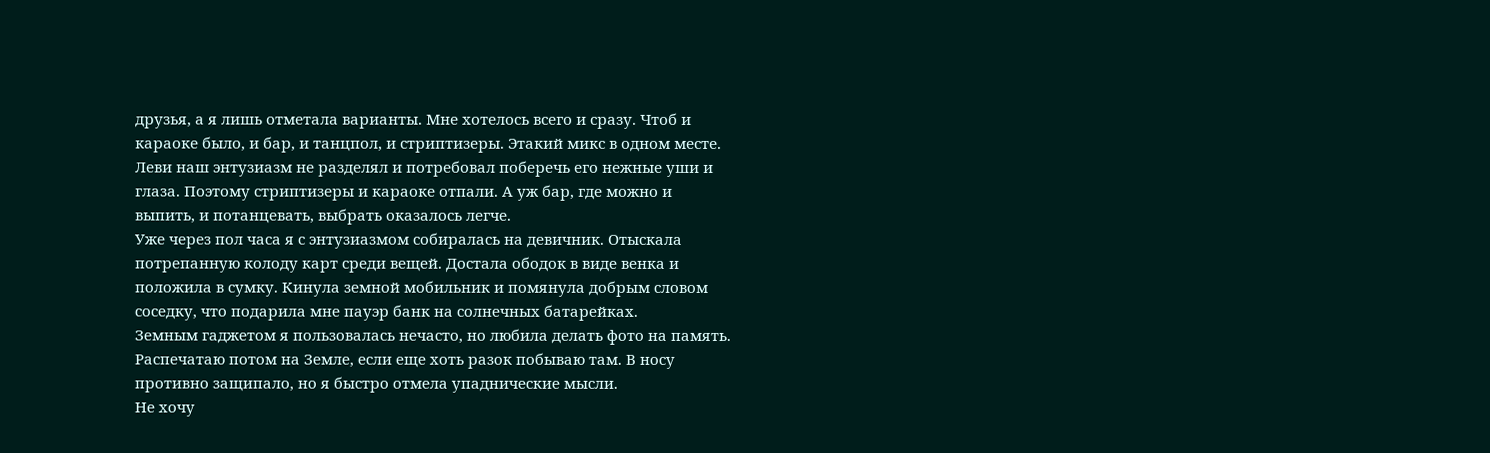друзья, а я лишь отметала варианты. Мне хотелось всего и сразу. Чтоб и караоке было, и бар, и танцпол, и стриптизеры. Этакий микс в одном месте.
Леви наш энтузиазм не разделял и потребовал поберечь его нежные уши и глаза. Поэтому стриптизеры и караоке отпали. А уж бар, где можно и выпить, и потанцевать, выбрать оказалось легче.
Уже через пол часа я с энтузиазмом собиралась на девичник. Отыскала потрепанную колоду карт среди вещей. Достала ободок в виде венка и положила в сумку. Кинула земной мобильник и помянула добрым словом соседку, что подарила мне пауэр банк на солнечных батарейках.
Земным гаджетом я пользовалась нечасто, но любила делать фото на память. Распечатаю потом на Земле, если еще хоть разок побываю там. В носу противно защипало, но я быстро отмела упаднические мысли.
Не хочу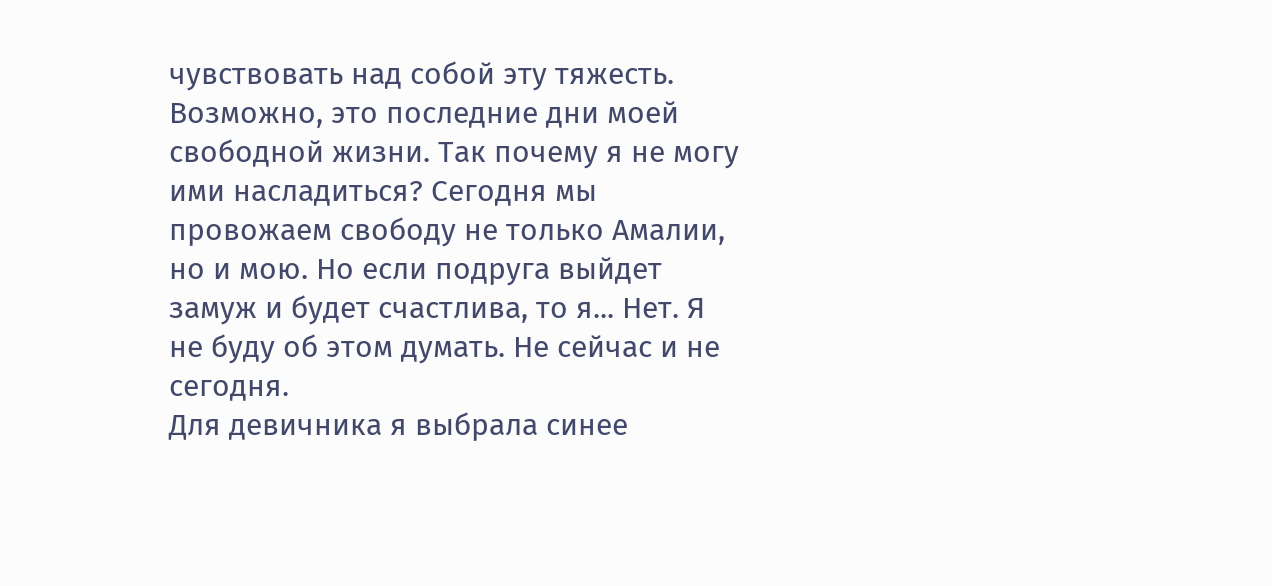чувствовать над собой эту тяжесть. Возможно, это последние дни моей свободной жизни. Так почему я не могу ими насладиться? Сегодня мы провожаем свободу не только Амалии, но и мою. Но если подруга выйдет замуж и будет счастлива, то я... Нет. Я не буду об этом думать. Не сейчас и не сегодня.
Для девичника я выбрала синее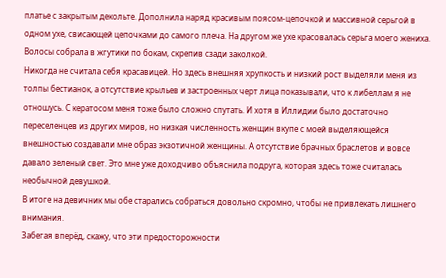платье с закрытым декольте. Дополнила наряд красивым поясом-цепочкой и массивной серьгой в одном ухе, свисающей цепочками до самого плеча. На другом же ухе красовалась серьга моего жениха. Волосы собрала в жгутики по бокам, скрепив сзади заколкой.
Никогда не считала себя красавицей. Но здесь внешняя хрупкость и низкий рост выделяли меня из толпы бестианок, а отсутствие крыльев и застроенных черт лица показывали, что к либеллам я не отношусь. С кератосом меня тоже было сложно спутать. И хотя в Иллидии было достаточно переселенцев из других миров, но низкая численность женщин вкупе с моей выделяющейся внешностью создавали мне образ экзотичной женщины. А отсутствие брачных браслетов и вовсе давало зеленый свет. Это мне уже доходчиво объяснила подруга, которая здесь тоже считалась необычной девушкой.
В итоге на девичник мы обе старались собраться довольно скромно, чтобы не привлекать лишнего внимания.
Забегая вперёд, скажу, что эти предосторожности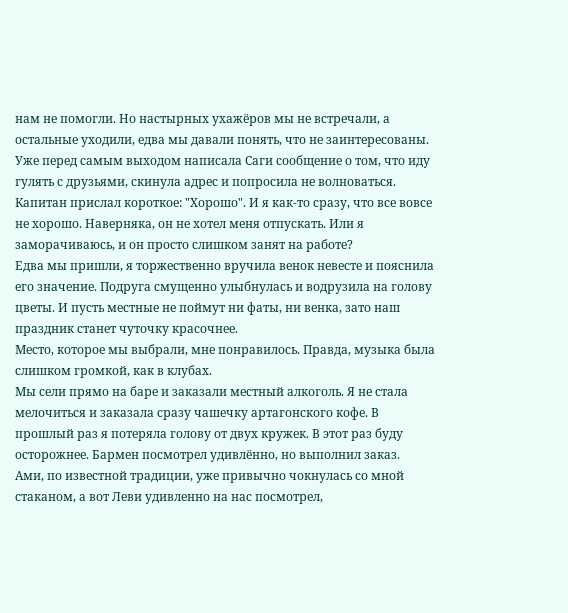нам не помогли. Но настырных ухажёров мы не встречали, а остальные уходили, едва мы давали понять, что не заинтересованы.
Уже перед самым выходом написала Саги сообщение о том, что иду гулять с друзьями, скинула адрес и попросила не волноваться. Капитан прислал короткое: "Хорошо". И я как-то сразу, что все вовсе не хорошо. Наверняка, он не хотел меня отпускать. Или я заморачиваюсь, и он просто слишком занят на работе?
Едва мы пришли, я торжественно вручила венок невесте и пояснила его значение. Подруга смущенно улыбнулась и водрузила на голову цветы. И пусть местные не поймут ни фаты, ни венка, зато наш праздник станет чуточку красочнее.
Место, которое мы выбрали, мне понравилось. Правда, музыка была слишком громкой, как в клубах.
Мы сели прямо на баре и заказали местный алкоголь. Я не стала мелочиться и заказала сразу чашечку артагонского кофе. В прошлый раз я потеряла голову от двух кружек. В этот раз буду осторожнее. Бармен посмотрел удивлённо, но выполнил заказ.
Ами, по известной традиции, уже привычно чокнулась со мной стаканом, а вот Леви удивленно на нас посмотрел,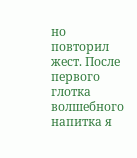но повторил жест. После первого глотка волшебного напитка я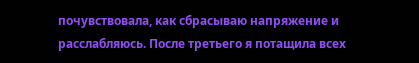почувствовала, как сбрасываю напряжение и расслабляюсь. После третьего я потащила всех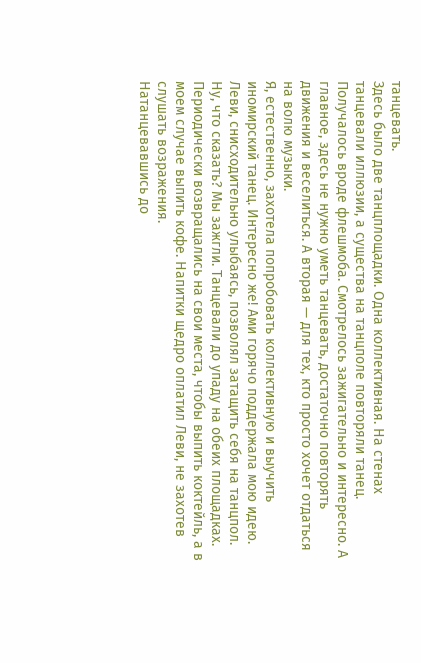танцевать.
Здесь было две танцплощадки. Одна коллективная. На стенах танцевали иллюзии, а существа на танцполе повторяли танец. Получалось вроде флешмоба. Смотрелось зажигательно и интересно. А главное, здесь не нужно уметь танцевать, достаточно повторять движения и веселиться. А вторая — для тех, кто просто хочет отдаться на волю музыки.
Я, естественно, захотела попробовать коллективную и выучить иномирский танец. Интересно же! Ами горячо поддержала мою идею. Леви, снисходительно улыбаясь, позволял затащить себя на танцпол.
Ну, что сказать? Мы зажгли. Танцевали до упаду на обеих площадках. Периодически возвращались на свои места, чтобы выпить коктейль, а в моем случае выпить кофе. Напитки щедро оплатил Леви, не захотев слушать возражения.
Натанцевавшись до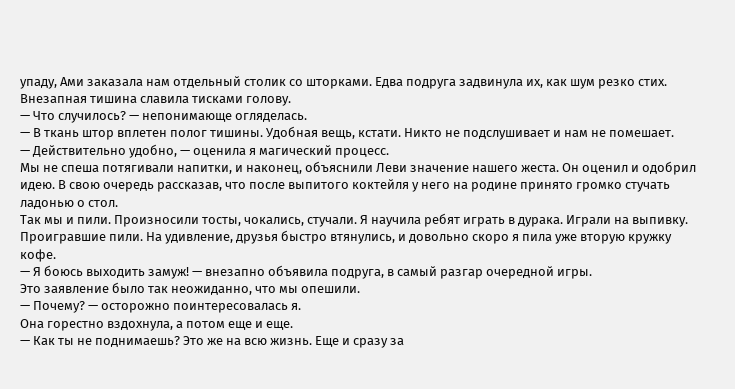упаду, Ами заказала нам отдельный столик со шторками. Едва подруга задвинула их, как шум резко стих. Внезапная тишина славила тисками голову.
— Что случилось? — непонимающе огляделась.
— В ткань штор вплетен полог тишины. Удобная вещь, кстати. Никто не подслушивает и нам не помешает.
— Действительно удобно, — оценила я магический процесс.
Мы не спеша потягивали напитки, и наконец, объяснили Леви значение нашего жеста. Он оценил и одобрил идею. В свою очередь рассказав, что после выпитого коктейля у него на родине принято громко стучать ладонью о стол.
Так мы и пили. Произносили тосты, чокались, стучали. Я научила ребят играть в дурака. Играли на выпивку. Проигравшие пили. На удивление, друзья быстро втянулись, и довольно скоро я пила уже вторую кружку кофе.
— Я боюсь выходить замуж! — внезапно объявила подруга, в самый разгар очередной игры.
Это заявление было так неожиданно, что мы опешили.
— Почему? — осторожно поинтересовалась я.
Она горестно вздохнула, а потом еще и еще.
— Как ты не поднимаешь? Это же на всю жизнь. Еще и сразу за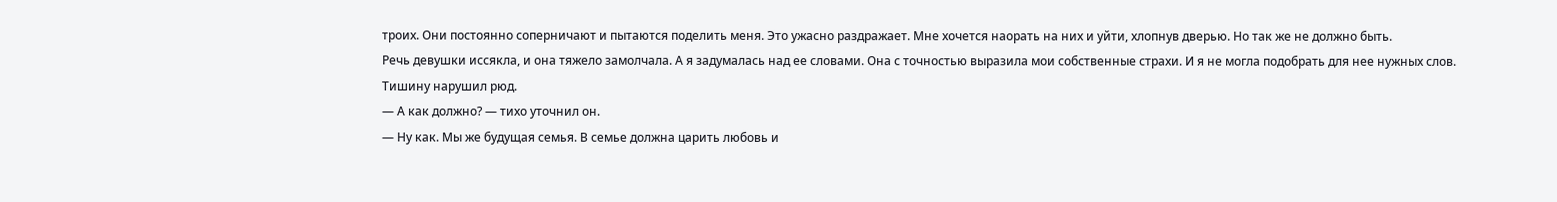троих. Они постоянно соперничают и пытаются поделить меня. Это ужасно раздражает. Мне хочется наорать на них и уйти, хлопнув дверью. Но так же не должно быть.
Речь девушки иссякла, и она тяжело замолчала. А я задумалась над ее словами. Она с точностью выразила мои собственные страхи. И я не могла подобрать для нее нужных слов.
Тишину нарушил рюд.
— А как должно? — тихо уточнил он.
— Ну как. Мы же будущая семья. В семье должна царить любовь и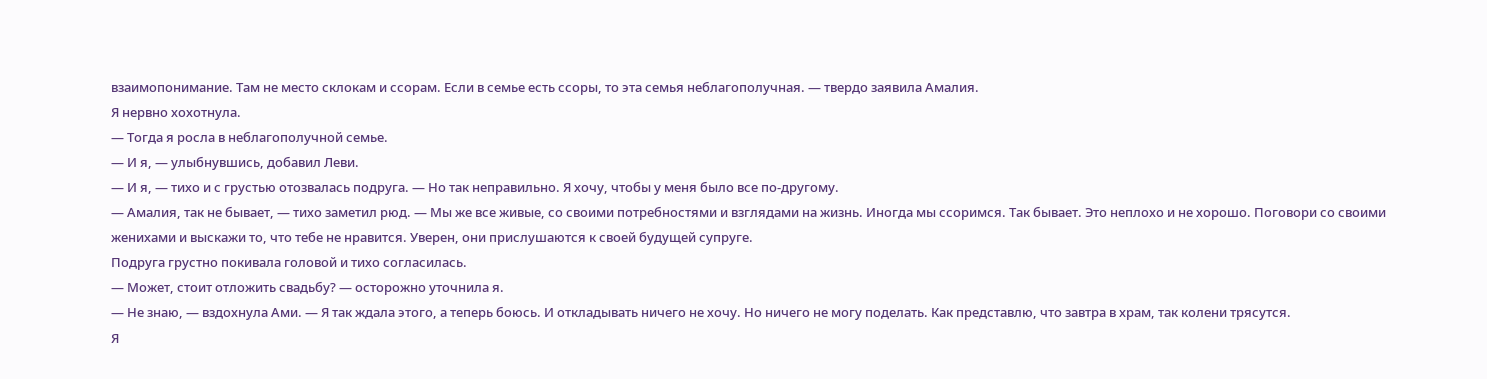взаимопонимание. Там не место склокам и ссорам. Если в семье есть ссоры, то эта семья неблагополучная. — твердо заявила Амалия.
Я нервно хохотнула.
— Тогда я росла в неблагополучной семье.
— И я, — улыбнувшись, добавил Леви.
— И я, — тихо и с грустью отозвалась подруга. — Но так неправильно. Я хочу, чтобы у меня было все по-другому.
— Амалия, так не бывает, — тихо заметил рюд. — Мы же все живые, со своими потребностями и взглядами на жизнь. Иногда мы ссоримся. Так бывает. Это неплохо и не хорошо. Поговори со своими женихами и выскажи то, что тебе не нравится. Уверен, они прислушаются к своей будущей супруге.
Подруга грустно покивала головой и тихо согласилась.
— Может, стоит отложить свадьбу? — осторожно уточнила я.
— Не знаю, — вздохнула Ами. — Я так ждала этого, а теперь боюсь. И откладывать ничего не хочу. Но ничего не могу поделать. Как представлю, что завтра в храм, так колени трясутся.
Я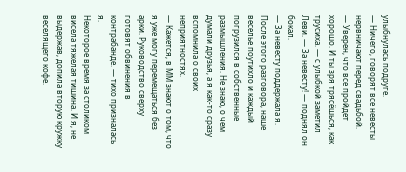улыбнулась подруге.
— Ничего, говорят все невесты нервничают перед свадьбой.
— Уверен, что все пройдет хорошо. И ты зря трясёшься, как трусиха. — с улыбкой заметил Леви. — За невесту! — поднял он бокал.
— За невесту поддержала я.
После этого разговора, наше веселье поутихло и каждый погрузился в собственные размышления. Не знаю, о чем думали друзья, а я как-то сразу вспомнила о своих неприятностях.
— Кажется, в ММ знают о том, что я уже могу перемещаться без арки. Руководство сверху готовят обвинения в контрабанде. — тихо призналась я.
Некоторое время за столиком висела тяжелая тишина. И я, не выдержав, допила вторую кружку веселящего кофе.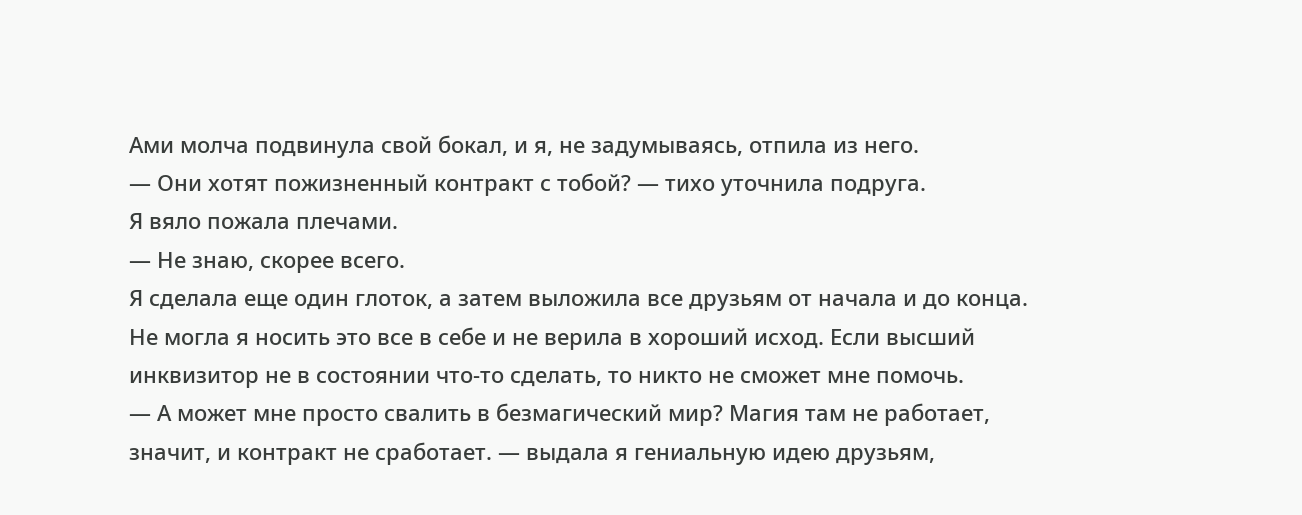Ами молча подвинула свой бокал, и я, не задумываясь, отпила из него.
— Они хотят пожизненный контракт с тобой? — тихо уточнила подруга.
Я вяло пожала плечами.
— Не знаю, скорее всего.
Я сделала еще один глоток, а затем выложила все друзьям от начала и до конца. Не могла я носить это все в себе и не верила в хороший исход. Если высший инквизитор не в состоянии что-то сделать, то никто не сможет мне помочь.
— А может мне просто свалить в безмагический мир? Магия там не работает, значит, и контракт не сработает. — выдала я гениальную идею друзьям,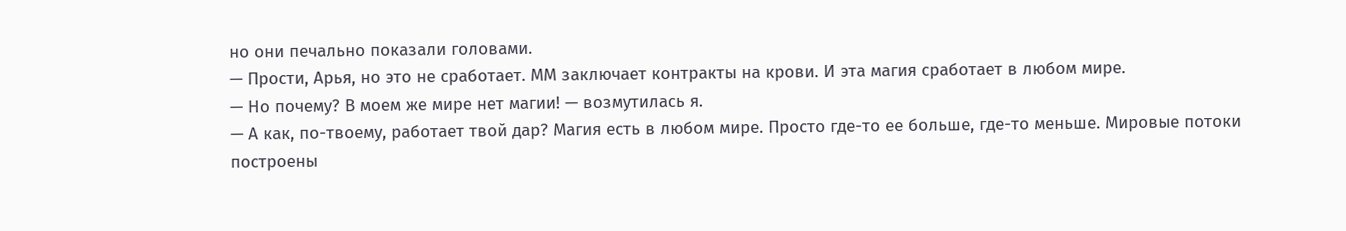но они печально показали головами.
— Прости, Арья, но это не сработает. ММ заключает контракты на крови. И эта магия сработает в любом мире.
— Но почему? В моем же мире нет магии! — возмутилась я.
— А как, по-твоему, работает твой дар? Магия есть в любом мире. Просто где-то ее больше, где-то меньше. Мировые потоки построены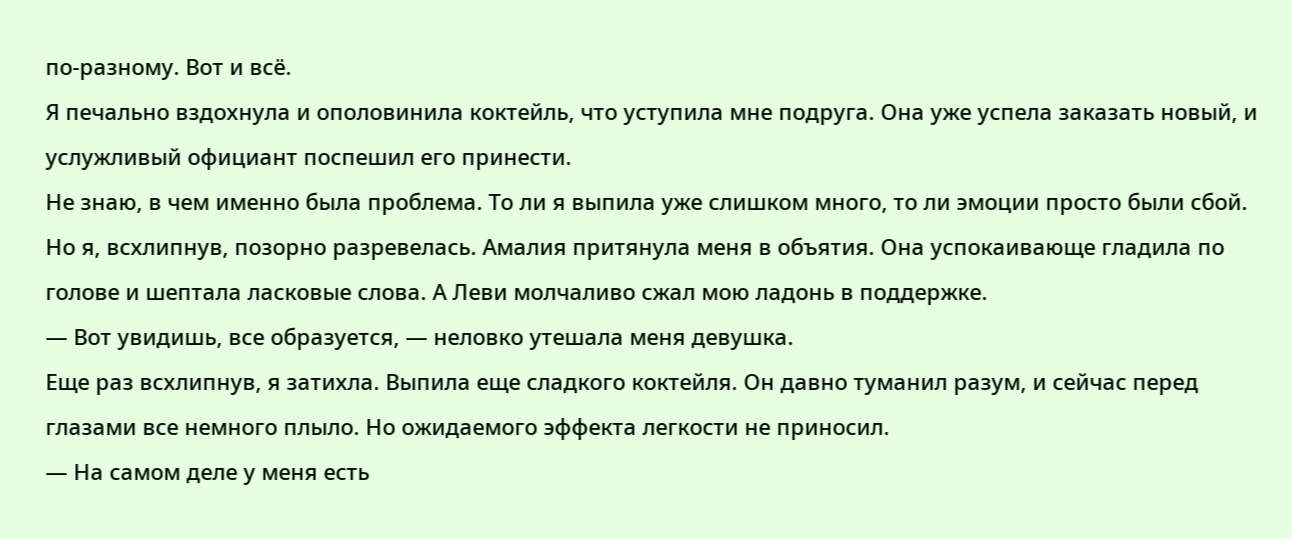по-разному. Вот и всё.
Я печально вздохнула и ополовинила коктейль, что уступила мне подруга. Она уже успела заказать новый, и услужливый официант поспешил его принести.
Не знаю, в чем именно была проблема. То ли я выпила уже слишком много, то ли эмоции просто были сбой. Но я, всхлипнув, позорно разревелась. Амалия притянула меня в объятия. Она успокаивающе гладила по голове и шептала ласковые слова. А Леви молчаливо сжал мою ладонь в поддержке.
— Вот увидишь, все образуется, — неловко утешала меня девушка.
Еще раз всхлипнув, я затихла. Выпила еще сладкого коктейля. Он давно туманил разум, и сейчас перед глазами все немного плыло. Но ожидаемого эффекта легкости не приносил.
— На самом деле у меня есть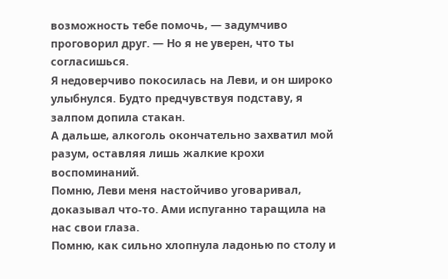возможность тебе помочь, — задумчиво проговорил друг. — Но я не уверен, что ты согласишься.
Я недоверчиво покосилась на Леви, и он широко улыбнулся. Будто предчувствуя подставу, я залпом допила стакан.
А дальше, алкоголь окончательно захватил мой разум, оставляя лишь жалкие крохи воспоминаний.
Помню, Леви меня настойчиво уговаривал, доказывал что-то. Ами испуганно таращила на нас свои глаза.
Помню, как сильно хлопнула ладонью по столу и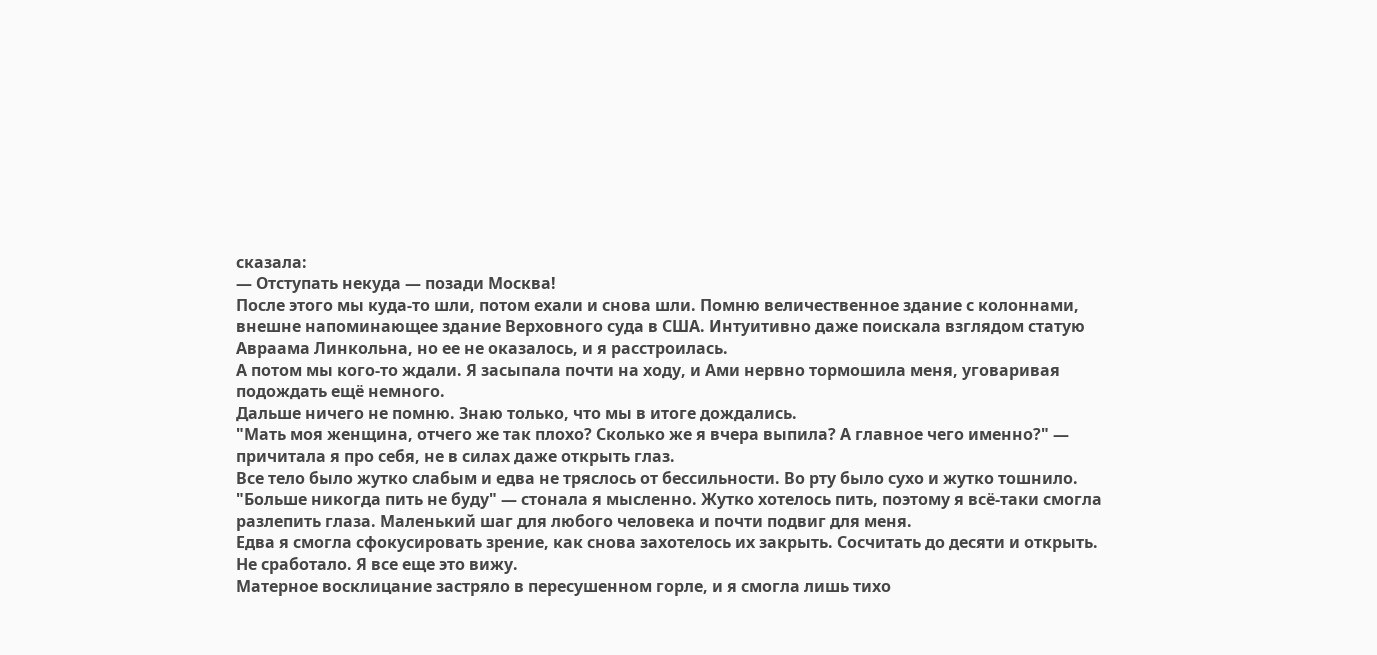сказала:
— Отступать некуда — позади Москва!
После этого мы куда-то шли, потом ехали и снова шли. Помню величественное здание с колоннами, внешне напоминающее здание Верховного суда в США. Интуитивно даже поискала взглядом статую Авраама Линкольна, но ее не оказалось, и я расстроилась.
А потом мы кого-то ждали. Я засыпала почти на ходу, и Ами нервно тормошила меня, уговаривая подождать ещё немного.
Дальше ничего не помню. Знаю только, что мы в итоге дождались.
"Мать моя женщина, отчего же так плохо? Сколько же я вчера выпила? А главное чего именно?" — причитала я про себя, не в силах даже открыть глаз.
Все тело было жутко слабым и едва не тряслось от бессильности. Во рту было сухо и жутко тошнило.
"Больше никогда пить не буду" — стонала я мысленно. Жутко хотелось пить, поэтому я всё-таки смогла разлепить глаза. Маленький шаг для любого человека и почти подвиг для меня.
Едва я смогла сфокусировать зрение, как снова захотелось их закрыть. Сосчитать до десяти и открыть. Не сработало. Я все еще это вижу.
Матерное восклицание застряло в пересушенном горле, и я смогла лишь тихо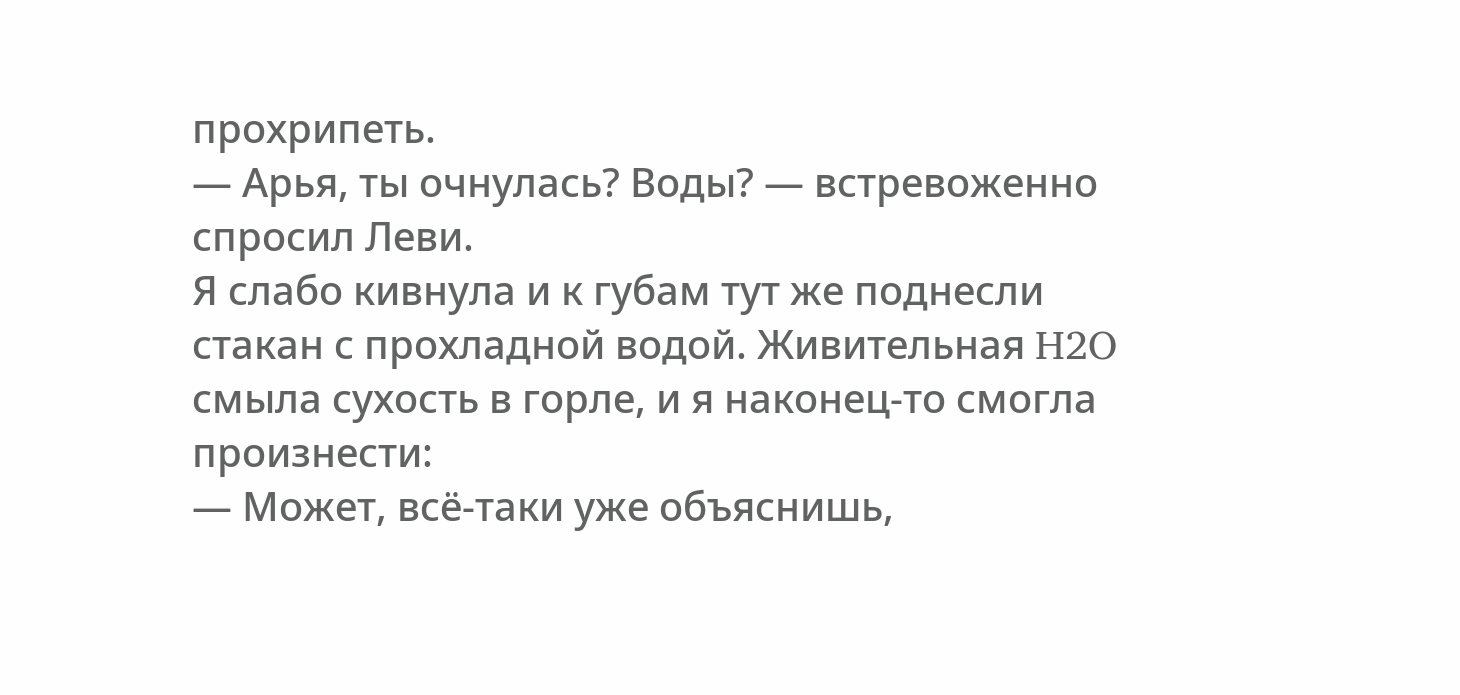прохрипеть.
— Арья, ты очнулась? Воды? — встревоженно спросил Леви.
Я слабо кивнула и к губам тут же поднесли стакан с прохладной водой. Живительная H2O смыла сухость в горле, и я наконец-то смогла произнести:
— Может, всё-таки уже объяснишь,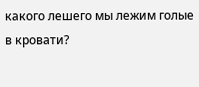какого лешего мы лежим голые в кровати?